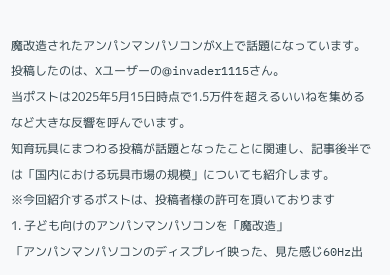魔改造されたアンパンマンパソコンがX上で話題になっています。
投稿したのは、Xユーザーの@invader1115さん。
当ポストは2025年5月15日時点で1.5万件を超えるいいねを集めるなど大きな反響を呼んでいます。
知育玩具にまつわる投稿が話題となったことに関連し、記事後半では「国内における玩具市場の規模」についても紹介します。
※今回紹介するポストは、投稿者様の許可を頂いております
1. 子ども向けのアンパンマンパソコンを「魔改造」
「アンパンマンパソコンのディスプレイ映った、見た感じ60Hz出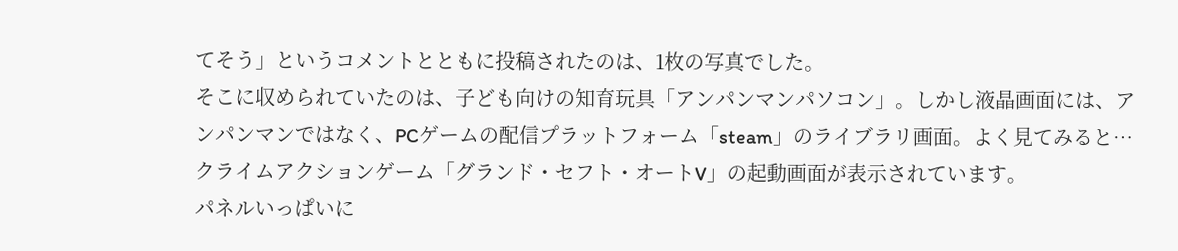てそう」というコメントとともに投稿されたのは、1枚の写真でした。
そこに収められていたのは、子ども向けの知育玩具「アンパンマンパソコン」。しかし液晶画面には、アンパンマンではなく、PCゲームの配信プラットフォーム「steam」のライブラリ画面。よく見てみると…クライムアクションゲーム「グランド・セフト・オートV」の起動画面が表示されています。
パネルいっぱいに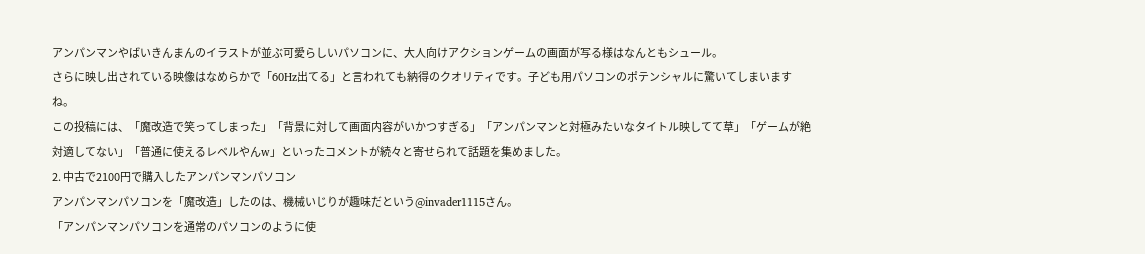アンパンマンやばいきんまんのイラストが並ぶ可愛らしいパソコンに、大人向けアクションゲームの画面が写る様はなんともシュール。
さらに映し出されている映像はなめらかで「60Hz出てる」と言われても納得のクオリティです。子ども用パソコンのポテンシャルに驚いてしまいますね。
この投稿には、「魔改造で笑ってしまった」「背景に対して画面内容がいかつすぎる」「アンパンマンと対極みたいなタイトル映してて草」「ゲームが絶対適してない」「普通に使えるレベルやんw」といったコメントが続々と寄せられて話題を集めました。
2. 中古で2100円で購入したアンパンマンパソコン
アンパンマンパソコンを「魔改造」したのは、機械いじりが趣味だという@invader1115さん。
「アンパンマンパソコンを通常のパソコンのように使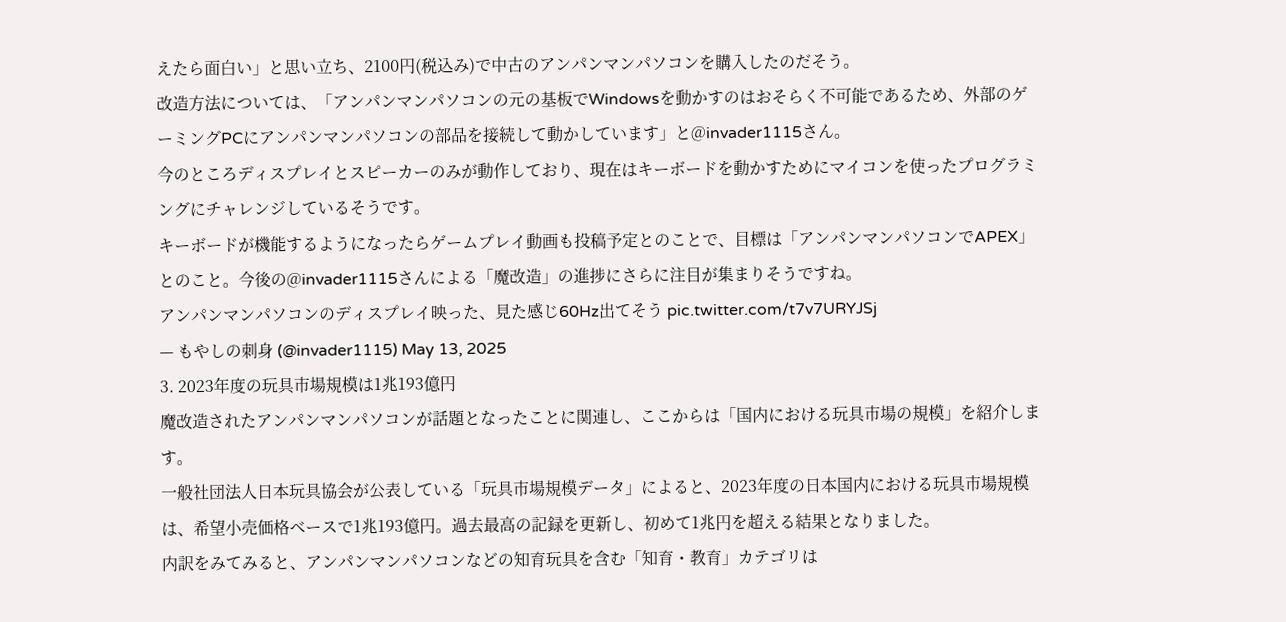えたら面白い」と思い立ち、2100円(税込み)で中古のアンパンマンパソコンを購入したのだそう。
改造方法については、「アンパンマンパソコンの元の基板でWindowsを動かすのはおそらく不可能であるため、外部のゲーミングPCにアンパンマンパソコンの部品を接続して動かしています」と@invader1115さん。
今のところディスプレイとスピーカーのみが動作しており、現在はキーボードを動かすためにマイコンを使ったプログラミングにチャレンジしているそうです。
キーボードが機能するようになったらゲームプレイ動画も投稿予定とのことで、目標は「アンパンマンパソコンでAPEX」とのこと。今後の@invader1115さんによる「魔改造」の進捗にさらに注目が集まりそうですね。
アンパンマンパソコンのディスプレイ映った、見た感じ60Hz出てそう pic.twitter.com/t7v7URYJSj
— もやしの刺身 (@invader1115) May 13, 2025
3. 2023年度の玩具市場規模は1兆193億円
魔改造されたアンパンマンパソコンが話題となったことに関連し、ここからは「国内における玩具市場の規模」を紹介します。
一般社団法人日本玩具協会が公表している「玩具市場規模データ」によると、2023年度の日本国内における玩具市場規模は、希望小売価格ベースで1兆193億円。過去最高の記録を更新し、初めて1兆円を超える結果となりました。
内訳をみてみると、アンパンマンパソコンなどの知育玩具を含む「知育・教育」カテゴリは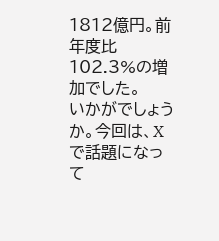1812億円。前年度比102.3%の増加でした。
いかがでしょうか。今回は、Xで話題になって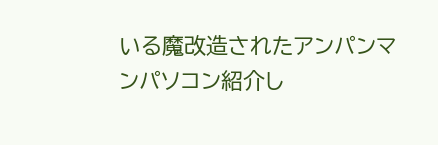いる魔改造されたアンパンマンパソコン紹介し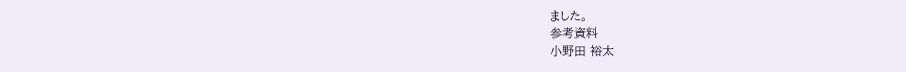ました。
参考資料
小野田 裕太